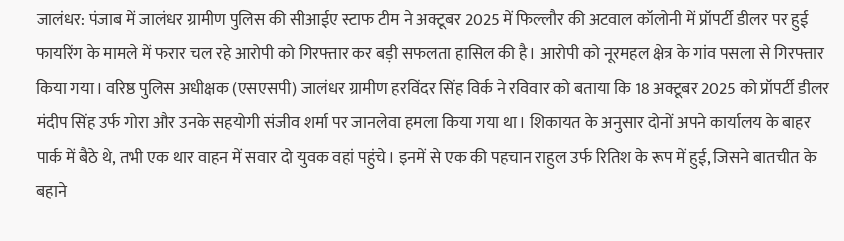जालंधर: पंजाब में जालंधर ग्रामीण पुलिस की सीआईए स्टाफ टीम ने अक्टूबर 2025 में फिल्लौर की अटवाल कॉलोनी में प्रॉपर्टी डीलर पर हुई फायरिंग के मामले में फरार चल रहे आरोपी को गिरफ्तार कर बड़ी सफलता हासिल की है। आरोपी को नूरमहल क्षेत्र के गांव पसला से गिरफ्तार किया गया। वरिष्ठ पुलिस अधीक्षक (एसएसपी) जालंधर ग्रामीण हरविंदर सिंह विर्क ने रविवार को बताया कि 18 अक्टूबर 2025 को प्रॉपर्टी डीलर मंदीप सिंह उर्फ गोरा और उनके सहयोगी संजीव शर्मा पर जानलेवा हमला किया गया था। शिकायत के अनुसार दोनों अपने कार्यालय के बाहर पार्क में बैठे थे, तभी एक थार वाहन में सवार दो युवक वहां पहुंचे। इनमें से एक की पहचान राहुल उर्फ रितिश के रूप में हुई, जिसने बातचीत के बहाने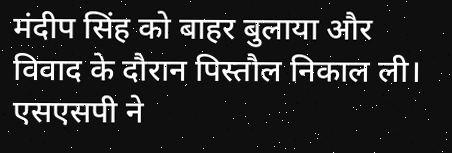मंदीप सिंह को बाहर बुलाया और विवाद के दौरान पिस्तौल निकाल ली।
एसएसपी ने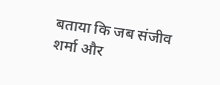बताया कि जब संजीव शर्मा और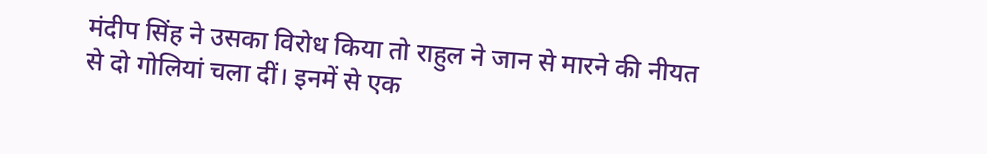मंदीप सिंह ने उसका विरोध किया तो राहुल ने जान से मारने की नीयत से दो गोलियां चला दीं। इनमें से एक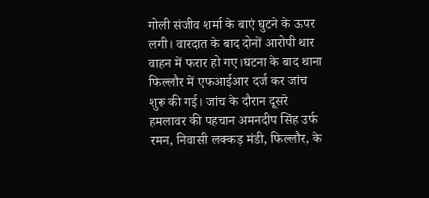गोली संजीव शर्मा के बाएं घुटने के ऊपर लगी। वारदात के बाद दोनों आरोपी थार वाहन में फरार हो गए।घटना के बाद थाना फिल्लौर में एफआईआर दर्ज कर जांच शुरू की गई। जांच के दौरान दूसरे हमलावर की पहचान अमनदीप सिंह उर्फ रमन, निवासी लक्कड़ मंडी, फिल्लौर, के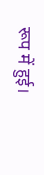रूप में हुई।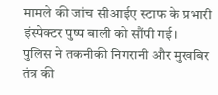मामले की जांच सीआईए स्टाफ के प्रभारी इंस्पेक्टर पुष्प बाली को सौंपी गई।
पुलिस ने तकनीकी निगरानी और मुखबिर तंत्र की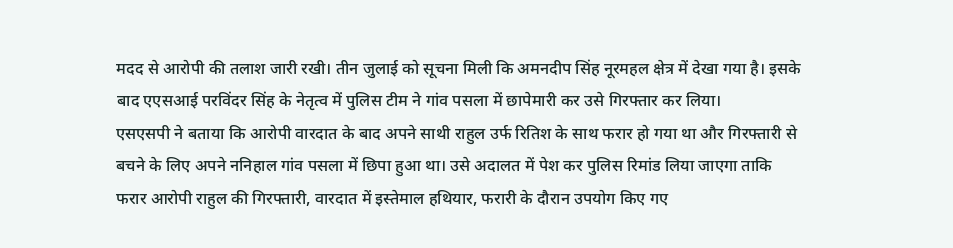मदद से आरोपी की तलाश जारी रखी। तीन जुलाई को सूचना मिली कि अमनदीप सिंह नूरमहल क्षेत्र में देखा गया है। इसके बाद एएसआई परविंदर सिंह के नेतृत्व में पुलिस टीम ने गांव पसला में छापेमारी कर उसे गिरफ्तार कर लिया।
एसएसपी ने बताया कि आरोपी वारदात के बाद अपने साथी राहुल उर्फ रितिश के साथ फरार हो गया था और गिरफ्तारी से बचने के लिए अपने ननिहाल गांव पसला में छिपा हुआ था। उसे अदालत में पेश कर पुलिस रिमांड लिया जाएगा ताकि फरार आरोपी राहुल की गिरफ्तारी, वारदात में इस्तेमाल हथियार, फरारी के दौरान उपयोग किए गए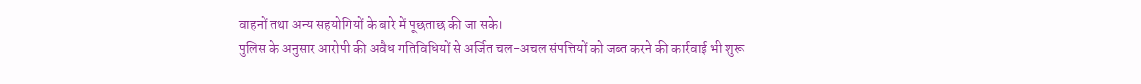वाहनों तथा अन्य सहयोगियों के बारे में पूछताछ की जा सके।
पुलिस के अनुसार आरोपी की अवैध गतिविधियों से अर्जित चल-अचल संपत्तियों को जब्त करने की कार्रवाई भी शुरू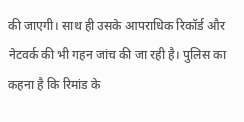की जाएगी। साथ ही उसके आपराधिक रिकॉर्ड और नेटवर्क की भी गहन जांच की जा रही है। पुलिस का कहना है कि रिमांड के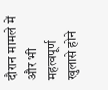दौरान मामले में और भी महत्वपूर्ण खुलासे होने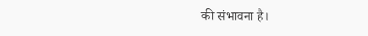की संभावना है।